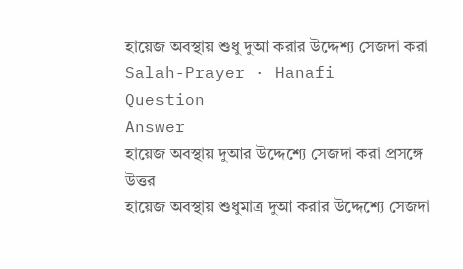হায়েজ অবস্থায় শুধু দুআ করার উদ্দেশ্য সেজদা করা
Salah-Prayer · Hanafi
Question
Answer
হায়েজ অবস্থায় দুআর উদ্দেশ্যে সেজদা করা প্রসঙ্গে
উত্তর
হায়েজ অবস্থায় শুধুমাত্র দুআ করার উদ্দেশ্যে সেজদা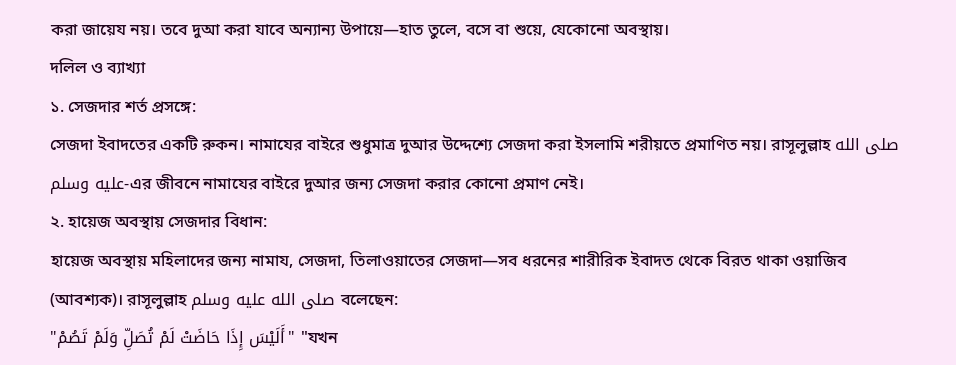করা জায়েয নয়। তবে দুআ করা যাবে অন্যান্য উপায়ে—হাত তুলে, বসে বা শুয়ে, যেকোনো অবস্থায়।
দলিল ও ব্যাখ্যা
১. সেজদার শর্ত প্রসঙ্গে:
সেজদা ইবাদতের একটি রুকন। নামাযের বাইরে শুধুমাত্র দুআর উদ্দেশ্যে সেজদা করা ইসলামি শরীয়তে প্রমাণিত নয়। রাসূলুল্লাহ صلى الله عليه وسلم-এর জীবনে নামাযের বাইরে দুআর জন্য সেজদা করার কোনো প্রমাণ নেই।
২. হায়েজ অবস্থায় সেজদার বিধান:
হায়েজ অবস্থায় মহিলাদের জন্য নামায, সেজদা, তিলাওয়াতের সেজদা—সব ধরনের শারীরিক ইবাদত থেকে বিরত থাকা ওয়াজিব (আবশ্যক)। রাসূলুল্লাহ صلى الله عليه وسلم বলেছেন:
"أَلَيْسَ إِذَا حَاضَتْ لَمْ تُصَلِّ وَلَمْ تَصُمْ" "যখন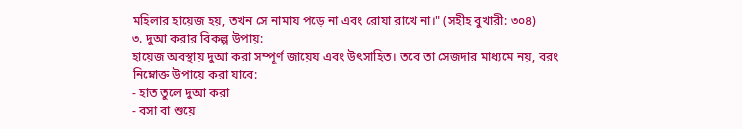মহিলার হায়েজ হয়, তখন সে নামায পড়ে না এবং রোযা রাখে না।" (সহীহ বুখারী: ৩০৪)
৩. দুআ করার বিকল্প উপায়:
হায়েজ অবস্থায় দুআ করা সম্পূর্ণ জায়েয এবং উৎসাহিত। তবে তা সেজদার মাধ্যমে নয়, বরং নিম্নোক্ত উপায়ে করা যাবে:
- হাত তুলে দুআ করা
- বসা বা শুয়ে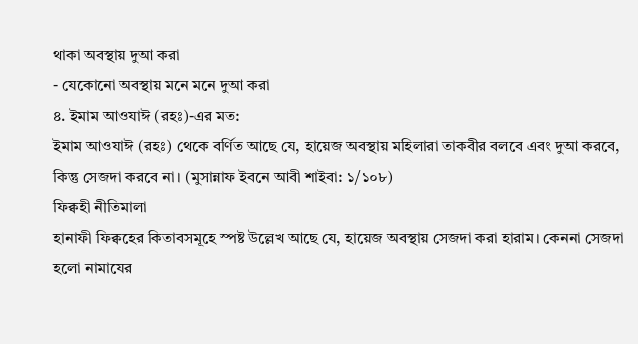থাকা অবস্থায় দুআ করা
- যেকোনো অবস্থায় মনে মনে দুআ করা
৪. ইমাম আওযাঈ (রহঃ)-এর মত:
ইমাম আওযাঈ (রহঃ) থেকে বর্ণিত আছে যে, হায়েজ অবস্থায় মহিলারা তাকবীর বলবে এবং দুআ করবে, কিন্তু সেজদা করবে না। (মুসান্নাফ ইবনে আবী শাইবা: ১/১০৮)
ফিক্বহী নীতিমালা
হানাফী ফিক্বহের কিতাবসমূহে স্পষ্ট উল্লেখ আছে যে, হায়েজ অবস্থায় সেজদা করা হারাম। কেননা সেজদা হলো নামাযের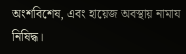অংশবিশেষ, এবং হায়েজ অবস্থায় নামায নিষিদ্ধ।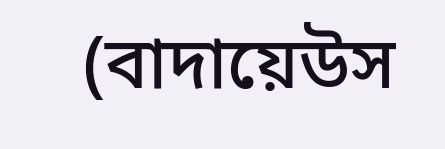(বাদায়েউস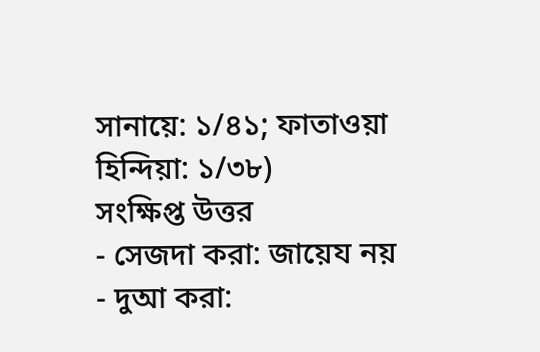সানায়ে: ১/৪১; ফাতাওয়া হিন্দিয়া: ১/৩৮)
সংক্ষিপ্ত উত্তর
- সেজদা করা: জায়েয নয়
- দুআ করা: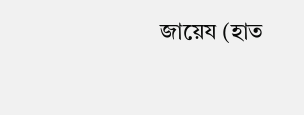জায়েয (হাত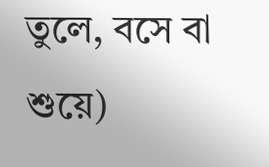তুলে, বসে বা শুয়ে)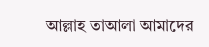আল্লাহ তাআলা আমাদের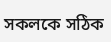সকলকে সঠিক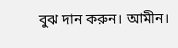বুঝ দান করুন। আমীন।